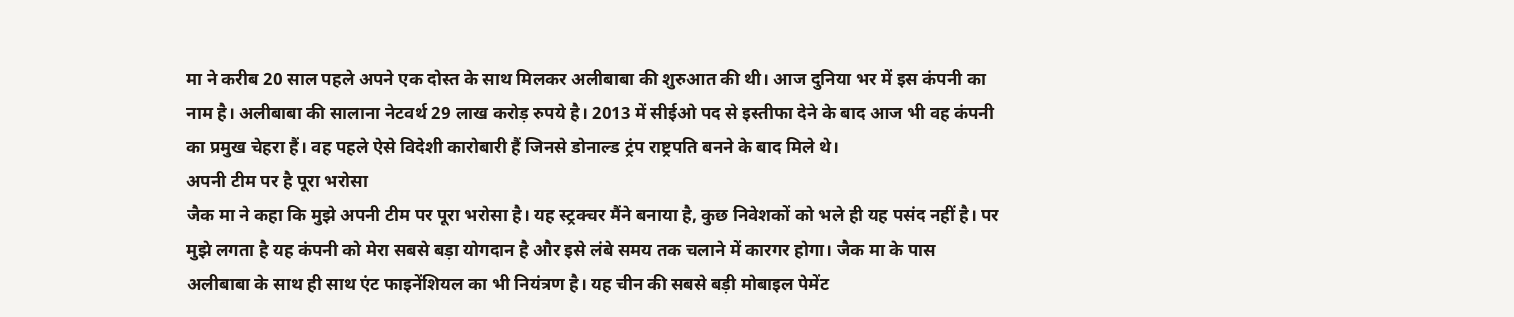मा ने करीब 20 साल पहले अपने एक दोस्त के साथ मिलकर अलीबाबा की शुरुआत की थी। आज दुनिया भर में इस कंपनी का नाम है। अलीबाबा की सालाना नेटवर्थ 29 लाख करोड़ रुपये है। 2013 में सीईओ पद से इस्तीफा देने के बाद आज भी वह कंपनी का प्रमुख चेहरा हैं। वह पहले ऐसे विदेशी कारोबारी हैं जिनसे डोनाल्ड ट्रंप राष्ट्रपति बनने के बाद मिले थे।
अपनी टीम पर है पूरा भरोसा
जैक मा ने कहा कि मुझे अपनी टीम पर पूरा भरोसा है। यह स्ट्रक्चर मैंने बनाया है, कुछ निवेशकों को भले ही यह पसंद नहीं है। पर मुझे लगता है यह कंपनी को मेरा सबसे बड़ा योगदान है और इसे लंबे समय तक चलाने में कारगर होगा। जैक मा के पास अलीबाबा के साथ ही साथ एंट फाइनेंशियल का भी नियंत्रण है। यह चीन की सबसे बड़ी मोबाइल पेमेंट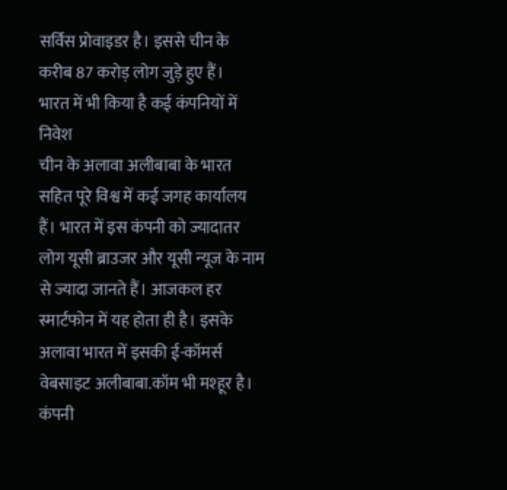सर्विस प्रोवाइडर है। इससे चीन के करीब 87 करोड़ लोग जुड़े हुए हैं।
भारत में भी किया है कई कंपनियों में निवेश
चीन के अलावा अलीबाबा के भारत सहित पूरे विश्व में कई जगह कार्यालय हैं। भारत में इस कंपनी को ज्यादातर लोग यूसी ब्राउजर और यूसी न्यूज के नाम से ज्यादा जानते हैं। आजकल हर स्मार्टफोन में यह होता ही है। इसके अलावा भारत में इसकी ई-कॉमर्स वेबसाइट अलीबाबा.कॉम भी मश्हूर है। कंपनी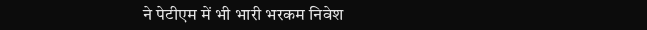ने पेटीएम में भी भारी भरकम निवेश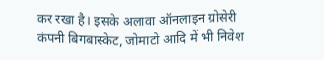कर रखा है। इसके अलावा ऑनलाइन ग्रोसेरी कंपनी बिगबास्केट, जोमाटो आदि में भी निवेश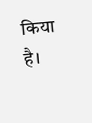किया है।